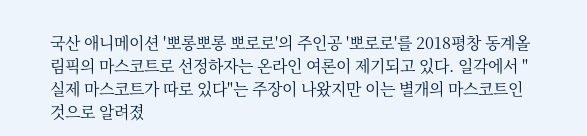국산 애니메이션 '뽀롱뽀롱 뽀로로'의 주인공 '뽀로로'를 2018평창 동계올림픽의 마스코트로 선정하자는 온라인 여론이 제기되고 있다. 일각에서 "실제 마스코트가 따로 있다"는 주장이 나왔지만 이는 별개의 마스코트인 것으로 알려졌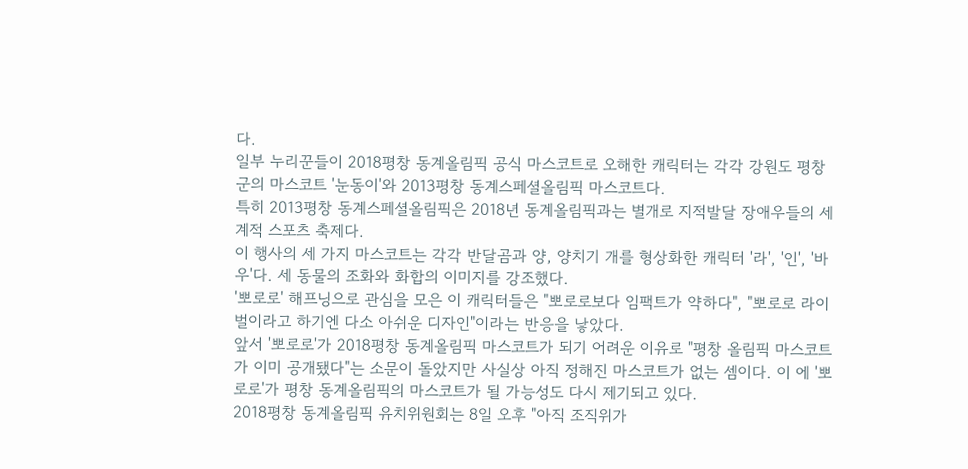다.
일부 누리꾼들이 2018평창 동계올림픽 공식 마스코트로 오해한 캐릭터는 각각 강원도 평창군의 마스코트 '눈동이'와 2013평창 동계스페셜올림픽 마스코트다.
특히 2013평창 동계스페셜올림픽은 2018년 동계올림픽과는 별개로 지적발달 장애우들의 세계적 스포츠 축제다.
이 행사의 세 가지 마스코트는 각각 반달곰과 양, 양치기 개를 형상화한 캐릭터 '라', '인', '바우'다. 세 동물의 조화와 화합의 이미지를 강조했다.
'뽀로로' 해프닝으로 관심을 모은 이 캐릭터들은 "뽀로로보다 임팩트가 약하다", "뽀로로 라이벌이라고 하기엔 다소 아쉬운 디자인"이라는 반응을 낳았다.
앞서 '뽀로로'가 2018평창 동계올림픽 마스코트가 되기 어려운 이유로 "평창 올림픽 마스코트가 이미 공개됐다"는 소문이 돌았지만 사실상 아직 정해진 마스코트가 없는 셈이다. 이 에 '뽀로로'가 평창 동계올림픽의 마스코트가 될 가능성도 다시 제기되고 있다.
2018평창 동계올림픽 유치위원회는 8일 오후 "아직 조직위가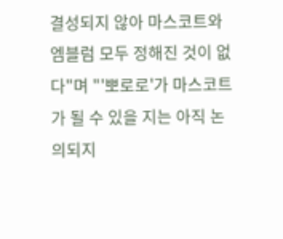결성되지 않아 마스코트와 엠블럼 모두 정해진 것이 없다"며 "'뽀로로'가 마스코트가 될 수 있을 지는 아직 논의되지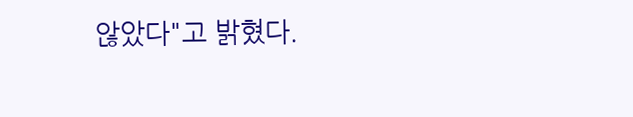않았다"고 밝혔다.